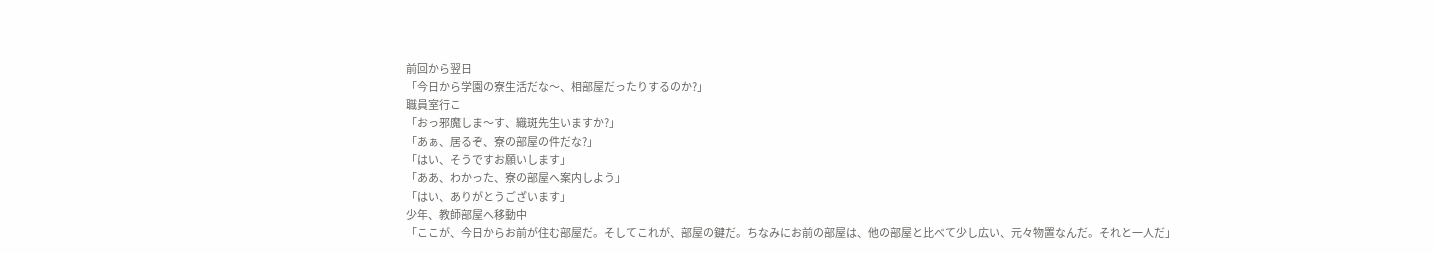前回から翌日
「今日から学園の寮生活だな〜、相部屋だったりするのか?」
職員室行こ
「おっ邪魔しま〜す、織斑先生いますか?」
「あぁ、居るぞ、寮の部屋の件だな?」
「はい、そうですお願いします」
「ああ、わかった、寮の部屋へ案内しよう」
「はい、ありがとうございます」
少年、教師部屋へ移動中
「ここが、今日からお前が住む部屋だ。そしてこれが、部屋の鍵だ。ちなみにお前の部屋は、他の部屋と比べて少し広い、元々物置なんだ。それと一人だ」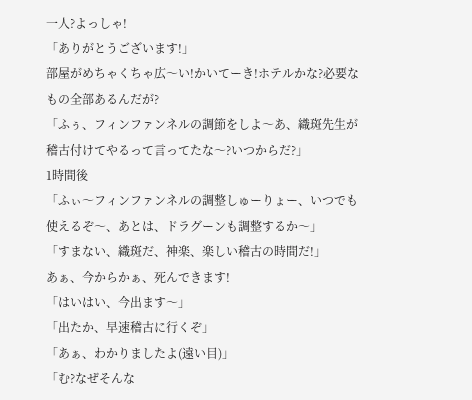一人?よっしゃ!
「ありがとうございます!」
部屋がめちゃくちゃ広〜い!かいてーき!ホテルかな?必要なもの全部あるんだが?
「ふぅ、フィンファンネルの調節をしよ〜あ、織斑先生が稽古付けてやるって言ってたな〜?いつからだ?」
1時間後
「ふぃ〜フィンファンネルの調整しゅーりょー、いつでも使えるぞ〜、あとは、ドラグーンも調整するか〜」
「すまない、織斑だ、神楽、楽しい稽古の時間だ!」
あぁ、今からかぁ、死んできます!
「はいはい、今出ます〜」
「出たか、早速稽古に行くぞ」
「あぁ、わかりましたよ(遠い目)」
「む?なぜそんな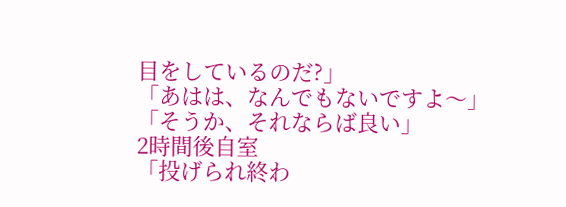目をしているのだ?」
「あはは、なんでもないですよ〜」
「そうか、それならば良い」
2時間後自室
「投げられ終わ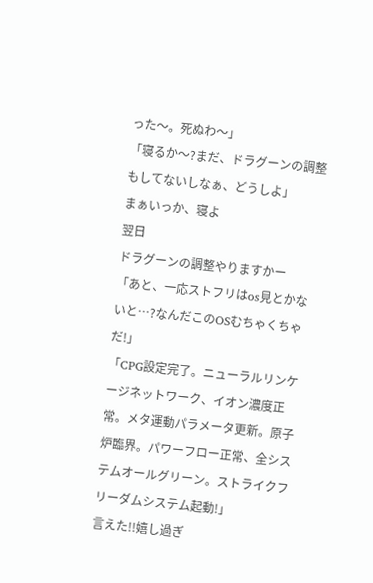った〜。死ぬわ〜」
「寝るか〜?まだ、ドラグーンの調整もしてないしなぁ、どうしよ」
まぁいっか、寝よ
翌日
ドラグーンの調整やりますかー
「あと、一応ストフリはos見とかないと…?なんだこのOSむちゃくちゃだ!」
「CPG設定完了。ニューラルリンケージネットワーク、イオン濃度正常。メタ運動パラメータ更新。原子炉臨界。パワーフロー正常、全システムオールグリーン。ストライクフリーダムシステム起動!」
言えた!!嬉し過ぎ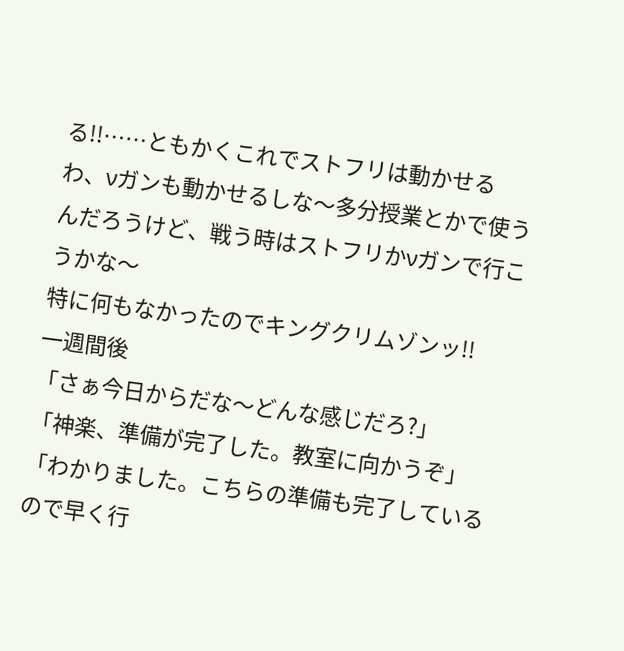る!!……ともかくこれでストフリは動かせるわ、νガンも動かせるしな〜多分授業とかで使うんだろうけど、戦う時はストフリかνガンで行こうかな〜
特に何もなかったのでキングクリムゾンッ!!
一週間後
「さぁ今日からだな〜どんな感じだろ?」
「神楽、準備が完了した。教室に向かうぞ」
「わかりました。こちらの準備も完了しているので早く行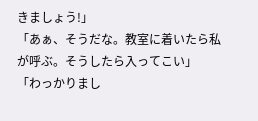きましょう!」
「あぁ、そうだな。教室に着いたら私が呼ぶ。そうしたら入ってこい」
「わっかりまし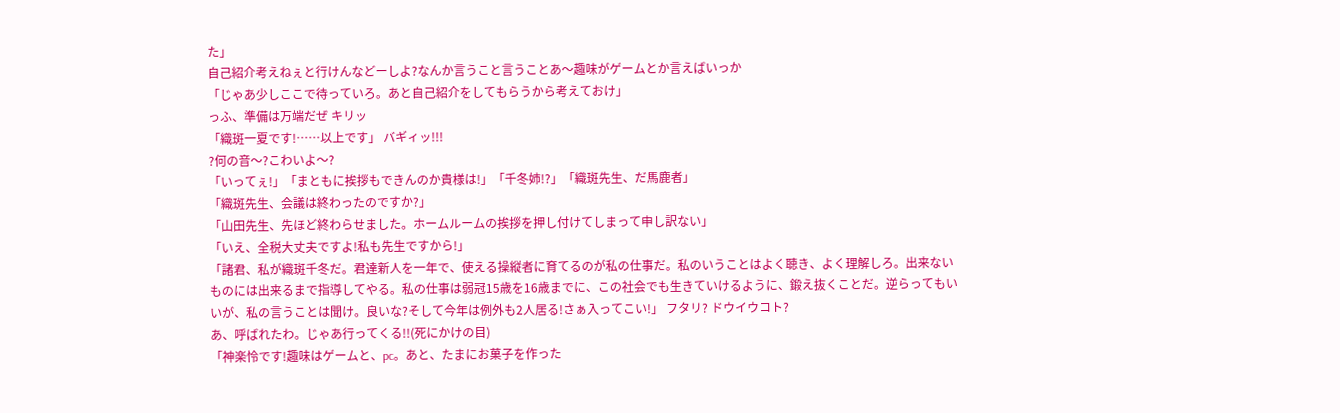た」
自己紹介考えねぇと行けんなどーしよ?なんか言うこと言うことあ〜趣味がゲームとか言えばいっか
「じゃあ少しここで待っていろ。あと自己紹介をしてもらうから考えておけ」
っふ、準備は万端だぜ キリッ
「織斑一夏です!……以上です」 バギィッ!!!
?何の音〜?こわいよ〜?
「いってぇ!」「まともに挨拶もできんのか貴様は!」「千冬姉!?」「織斑先生、だ馬鹿者」
「織斑先生、会議は終わったのですか?」
「山田先生、先ほど終わらせました。ホームルームの挨拶を押し付けてしまって申し訳ない」
「いえ、全税大丈夫ですよ!私も先生ですから!」
「諸君、私が織斑千冬だ。君達新人を一年で、使える操縦者に育てるのが私の仕事だ。私のいうことはよく聴き、よく理解しろ。出来ないものには出来るまで指導してやる。私の仕事は弱冠15歳を16歳までに、この社会でも生きていけるように、鍛え抜くことだ。逆らってもいいが、私の言うことは聞け。良いな?そして今年は例外も2人居る!さぁ入ってこい!」 フタリ? ドウイウコト?
あ、呼ばれたわ。じゃあ行ってくる!!(死にかけの目)
「神楽怜です!趣味はゲームと、pc。あと、たまにお菓子を作った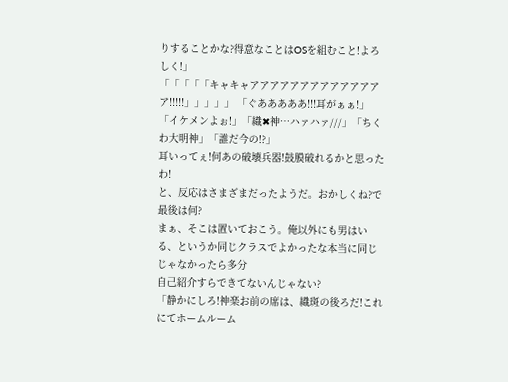りすることかな?得意なことはOSを組むこと!よろしく!」
「「「「「キャキャアアアアアアアアアアアアアア!!!!!」」」」」 「ぐあああああ!!!耳がぁぁ!」
「イケメンよぉ!」「織✖神…ハァハァ///」「ちくわ大明神」「誰だ今の!?」
耳いってぇ!何あの破壊兵器!鼓膜破れるかと思ったわ!
と、反応はさまざまだったようだ。おかしくね?で最後は何?
まぁ、そこは置いておこう。俺以外にも男はいる、というか同じクラスでよかったな本当に同じじゃなかったら多分
自己紹介すらできてないんじゃない?
「静かにしろ!神楽お前の席は、織斑の後ろだ!これにてホームルーム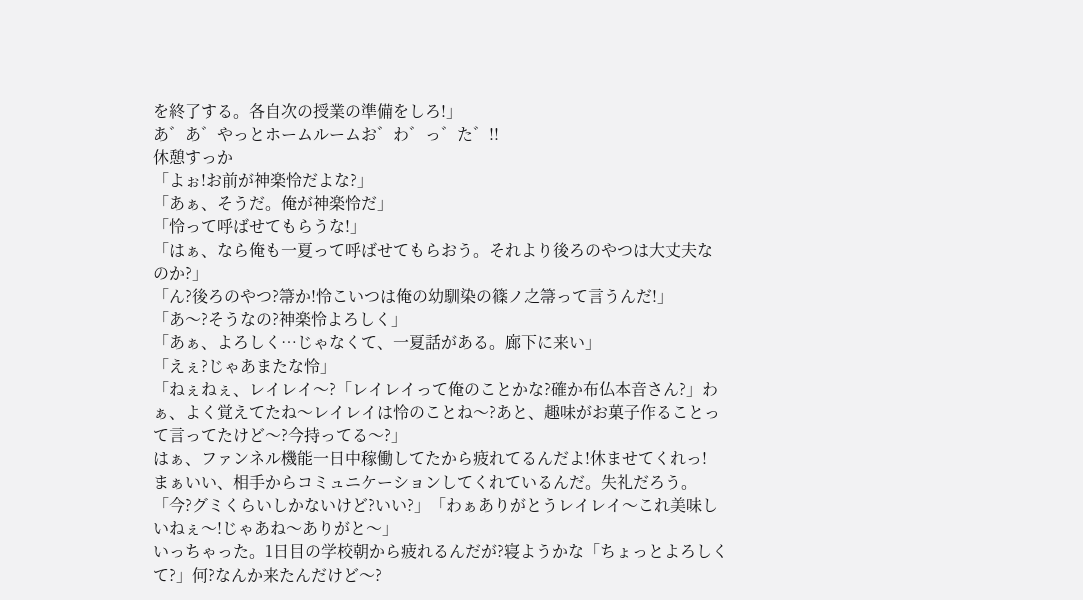を終了する。各自次の授業の準備をしろ!」
あ゛あ゛やっとホームルームお゛わ゛っ゛た゛!!
休憩すっか
「よぉ!お前が神楽怜だよな?」
「あぁ、そうだ。俺が神楽怜だ」
「怜って呼ばせてもらうな!」
「はぁ、なら俺も一夏って呼ばせてもらおう。それより後ろのやつは大丈夫なのか?」
「ん?後ろのやつ?箒か!怜こいつは俺の幼馴染の篠ノ之箒って言うんだ!」
「あ〜?そうなの?神楽怜よろしく」
「あぁ、よろしく…じゃなくて、一夏話がある。廊下に来い」
「えぇ?じゃあまたな怜」
「ねぇねぇ、レイレイ〜?「レイレイって俺のことかな?確か布仏本音さん?」わぁ、よく覚えてたね〜レイレイは怜のことね〜?あと、趣味がお菓子作ることって言ってたけど〜?今持ってる〜?」
はぁ、ファンネル機能一日中稼働してたから疲れてるんだよ!休ませてくれっ!
まぁいい、相手からコミュニケーションしてくれているんだ。失礼だろう。
「今?グミくらいしかないけど?いい?」「わぁありがとうレイレイ〜これ美味しいねぇ〜!じゃあね〜ありがと〜」
いっちゃった。1日目の学校朝から疲れるんだが?寝ようかな「ちょっとよろしくて?」何?なんか来たんだけど〜?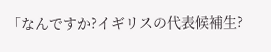「なんですか?イギリスの代表候補生?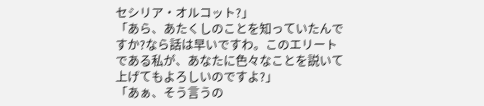セシリア・オルコット?」
「あら、あたくしのことを知っていたんですか?なら話は早いですわ。このエリートである私が、あなたに色々なことを説いて上げてもよろしいのですよ?」
「あぁ、そう言うの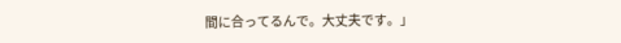間に合ってるんで。大丈夫です。」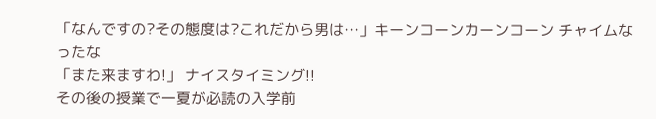「なんですの?その態度は?これだから男は…」キーンコーンカーンコーン チャイムなったな
「また来ますわ!」 ナイスタイミング!!
その後の授業で一夏が必読の入学前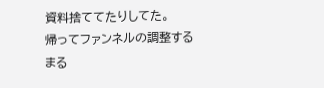資料捨ててたりしてた。
帰ってファンネルの調整する まる